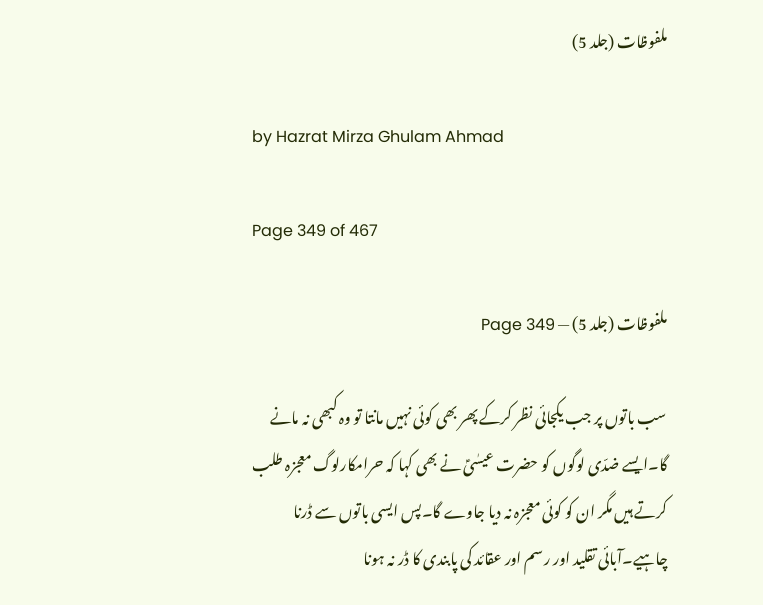ملفوظات (جلد 5)

by Hazrat Mirza Ghulam Ahmad

Page 349 of 467

ملفوظات (جلد 5) — Page 349

سب باتوں پر جب یکجائی نظر کرکے پھر بھی کوئی نہیں مانتا تو وہ کبھی نہ مانے گا۔ایسے ضدّی لوگوں کو حضرت عیسٰیؑ نے بھی کہا کہ حرامکارلوگ معجزہ طلب کرتے ہیں مگر ان کو کوئی معجزہ نہ دیا جاوے گا۔پس ایسی باتوں سے ڈرنا چاہیے۔آبائی تقلید اور رسم اور عقائد کی پابندی کا ڈر نہ ہونا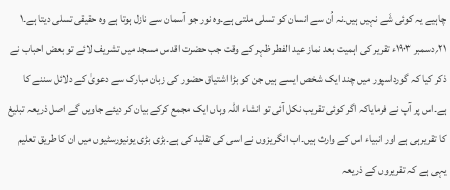چاہیے یہ کوئی شَے نہیں ہیں۔نہ اُن سے انسان کو تسلی ملتی ہے۔وہ نور جو آسمان سے نازل ہوتا ہے وہ حقیقی تسلی دیتا ہے۔۱ ۲۱؍دسمبر ۱۹۰۳ء تقریر کی اہمیت بعد نماز عید الفطر ظہر کے وقت جب حضرت اقدس مسجد میں تشریف لائے تو بعض احباب نے ذکر کیا کہ گورداسپور میں چند ایک شخص ایسے ہیں جن کو بڑا اشتیاق حضور کی زبان مبارک سے دعویٰ کے دلائل سننے کا ہے۔اس پر آپ نے فرمایاکہ اگر کوئی تقریب نکل آئی تو انشاء اللہ وہاں ایک مجمع کرکے بیان کر دیئے جاویں گے اصل ذریعہ تبلیغ کا تقریرہی ہے اور انبیاء اس کے وارث ہیں۔اب انگریزوں نے اسی کی تقلید کی ہے۔بڑی بڑی یونیورسٹیوں میں ان کا طریق تعلیم یہی ہے کہ تقریروں کے ذریعہ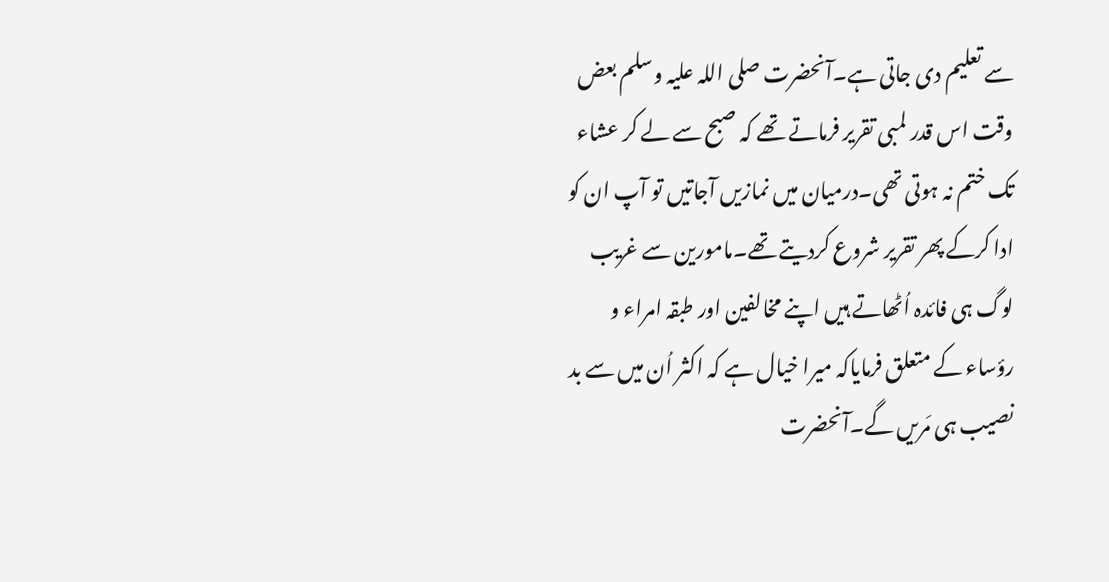سے تعلیم دی جاتی ہے۔آنحضرت صلی اللہ علیہ وسلم بعض وقت اس قدر لمبی تقریر فرماتے تھے کہ صبح سے لے کر عشاء تک ختم نہ ہوتی تھی۔درمیان میں نمازیں آجاتیں تو آپ ان کو ادا کرکے پھر تقریر شروع کردیتے تھے۔مامورین سے غریب لوگ ہی فائدہ اُٹھاتے ہیں اپنے مخالفین اور طبقہ امراء و رؤساء کے متعلق فرمایاکہ میرا خیال ہے کہ اکثر اُن میں سے بد نصیب ہی مَریں گے۔آنحضرت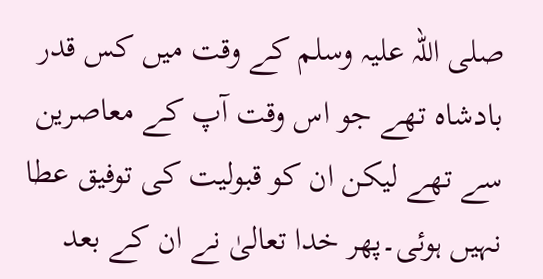صلی اللہ علیہ وسلم کے وقت میں کس قدر بادشاہ تھے جو اس وقت آپ کے معاصرین سے تھے لیکن ان کو قبولیت کی توفیق عطا نہیں ہوئی۔پھر خدا تعالیٰ نے ان کے بعد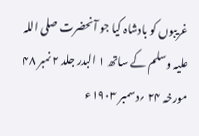غریبوں کو بادشاہ کیا جو آنحضرت صلی اللہ علیہ وسلم کے ساتھ ۱ البدر جلد ۲ نمبر ۴۸ مورخہ ۲۴ ؍دسمبر ۱۹۰۳ء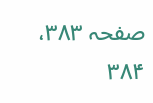صفحہ ۳۸۳، ۳۸۴